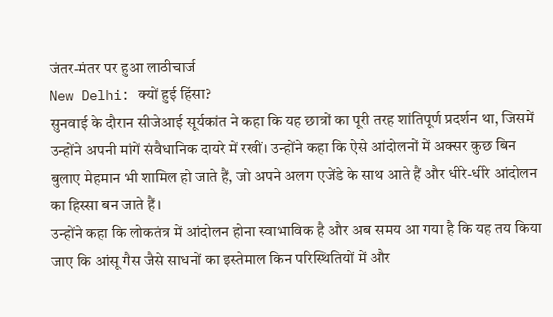जंतर-मंतर पर हुआ लाठीचार्ज
New Delhi: क्यों हुई हिंसा?
सुनवाई के दौरान सीजेआई सूर्यकांत ने कहा कि यह छात्रों का पूरी तरह शांतिपूर्ण प्रदर्शन था, जिसमें उन्होंने अपनी मांगें संवैधानिक दायरे में रखीं। उन्होंने कहा कि ऐसे आंदोलनों में अक्सर कुछ बिन बुलाए मेहमान भी शामिल हो जाते हैं, जो अपने अलग एजेंडे के साथ आते हैं और धीरे-धीरे आंदोलन का हिस्सा बन जाते हैं।
उन्होंने कहा कि लोकतंत्र में आंदोलन होना स्वाभाविक है और अब समय आ गया है कि यह तय किया जाए कि आंसू गैस जैसे साधनों का इस्तेमाल किन परिस्थितियों में और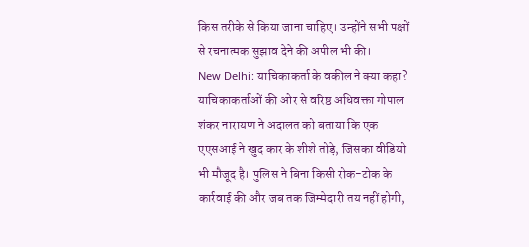किस तरीके से किया जाना चाहिए। उन्होंने सभी पक्षों से रचनात्मक सुझाव देने की अपील भी की।
New Delhi: याचिकाकर्ता के वकील ने क्या कहा?
याचिकाकर्ताओं की ओर से वरिष्ठ अधिवक्ता गोपाल शंकर नारायण ने अदालत को बताया कि एक एएसआई ने खुद कार के शीशे तोड़े, जिसका वीडियो भी मौजूद है। पुलिस ने बिना किसी रोक-टोक के कार्रवाई की और जब तक जिम्मेदारी तय नहीं होगी,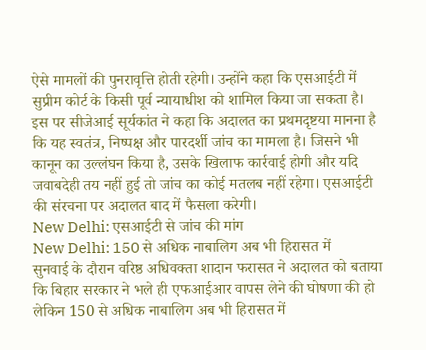ऐसे मामलों की पुनरावृत्ति होती रहेगी। उन्होंने कहा कि एसआईटी में सुप्रीम कोर्ट के किसी पूर्व न्यायाधीश को शामिल किया जा सकता है।
इस पर सीजेआई सूर्यकांत ने कहा कि अदालत का प्रथमदृष्टया मानना है कि यह स्वतंत्र, निष्पक्ष और पारदर्शी जांच का मामला है। जिसने भी कानून का उल्लंघन किया है, उसके खिलाफ कार्रवाई होगी और यदि जवाबदेही तय नहीं हुई तो जांच का कोई मतलब नहीं रहेगा। एसआईटी की संरचना पर अदालत बाद में फैसला करेगी।
New Delhi: एसआईटी से जांच की मांग
New Delhi: 150 से अधिक नाबालिग अब भी हिरासत में
सुनवाई के दौरान वरिष्ठ अधिवक्ता शादान फरासत ने अदालत को बताया कि बिहार सरकार ने भले ही एफआईआर वापस लेने की घोषणा की हो लेकिन 150 से अधिक नाबालिग अब भी हिरासत में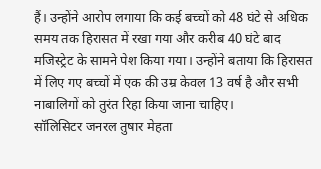हैं। उन्होंने आरोप लगाया कि कई बच्चों को 48 घंटे से अधिक समय तक हिरासत में रखा गया और करीब 40 घंटे बाद मजिस्ट्रेट के सामने पेश किया गया। उन्होंने बताया कि हिरासत में लिए गए बच्चों में एक की उम्र केवल 13 वर्ष है और सभी नाबालिगों को तुरंत रिहा किया जाना चाहिए।
सॉलिसिटर जनरल तुषार मेहता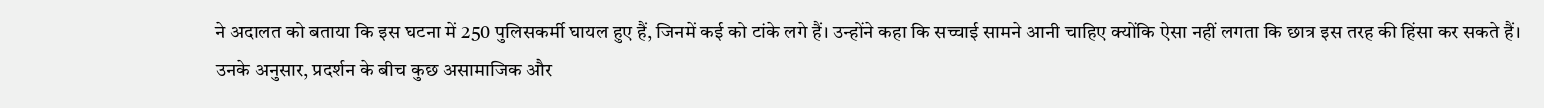ने अदालत को बताया कि इस घटना में 250 पुलिसकर्मी घायल हुए हैं, जिनमें कई को टांके लगे हैं। उन्होंने कहा कि सच्चाई सामने आनी चाहिए क्योंकि ऐसा नहीं लगता कि छात्र इस तरह की हिंसा कर सकते हैं। उनके अनुसार, प्रदर्शन के बीच कुछ असामाजिक और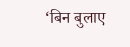‘बिन बुलाए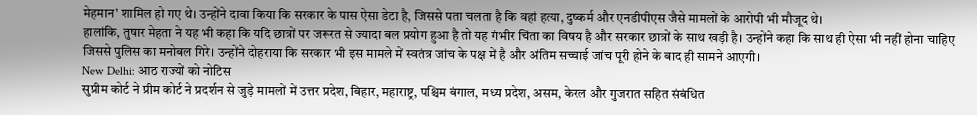मेहमान’ शामिल हो गए थे। उन्होंने दावा किया कि सरकार के पास ऐसा डेटा है, जिससे पता चलता है कि वहां हत्या, दुष्कर्म और एनडीपीएस जैसे मामलों के आरोपी भी मौजूद थे।
हालांकि, तुषार मेहता ने यह भी कहा कि यदि छात्रों पर जरूरत से ज्यादा बल प्रयोग हुआ है तो यह गंभीर चिंता का विषय है और सरकार छात्रों के साथ खड़ी है। उन्होंने कहा कि साथ ही ऐसा भी नहीं होना चाहिए जिससे पुलिस का मनोबल गिरे। उन्होंने दोहराया कि सरकार भी इस मामले में स्वतंत्र जांच के पक्ष में है और अंतिम सच्चाई जांच पूरी होने के बाद ही सामने आएगी।
New Delhi: आठ राज्यों को नोटिस
सुप्रीम कोर्ट ने प्रीम कोर्ट ने प्रदर्शन से जुड़े मामलों में उत्तर प्रदेश, बिहार, महाराष्ट्र, पश्चिम बंगाल, मध्य प्रदेश, असम, केरल और गुजरात सहित संबंधित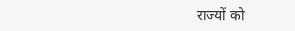राज्यों को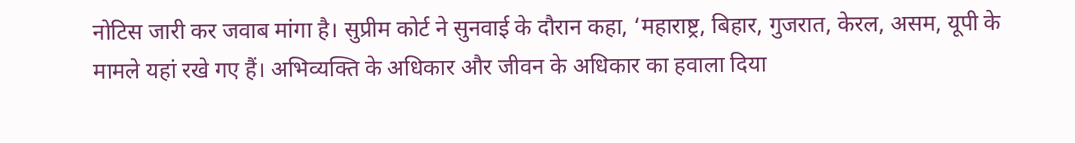नोटिस जारी कर जवाब मांगा है। सुप्रीम कोर्ट ने सुनवाई के दौरान कहा, ‘महाराष्ट्र, बिहार, गुजरात, केरल, असम, यूपी के मामले यहां रखे गए हैं। अभिव्यक्ति के अधिकार और जीवन के अधिकार का हवाला दिया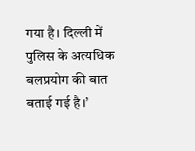गया है। दिल्ली में पुलिस के अत्यधिक बलप्रयोग की बात बताई गई है।’